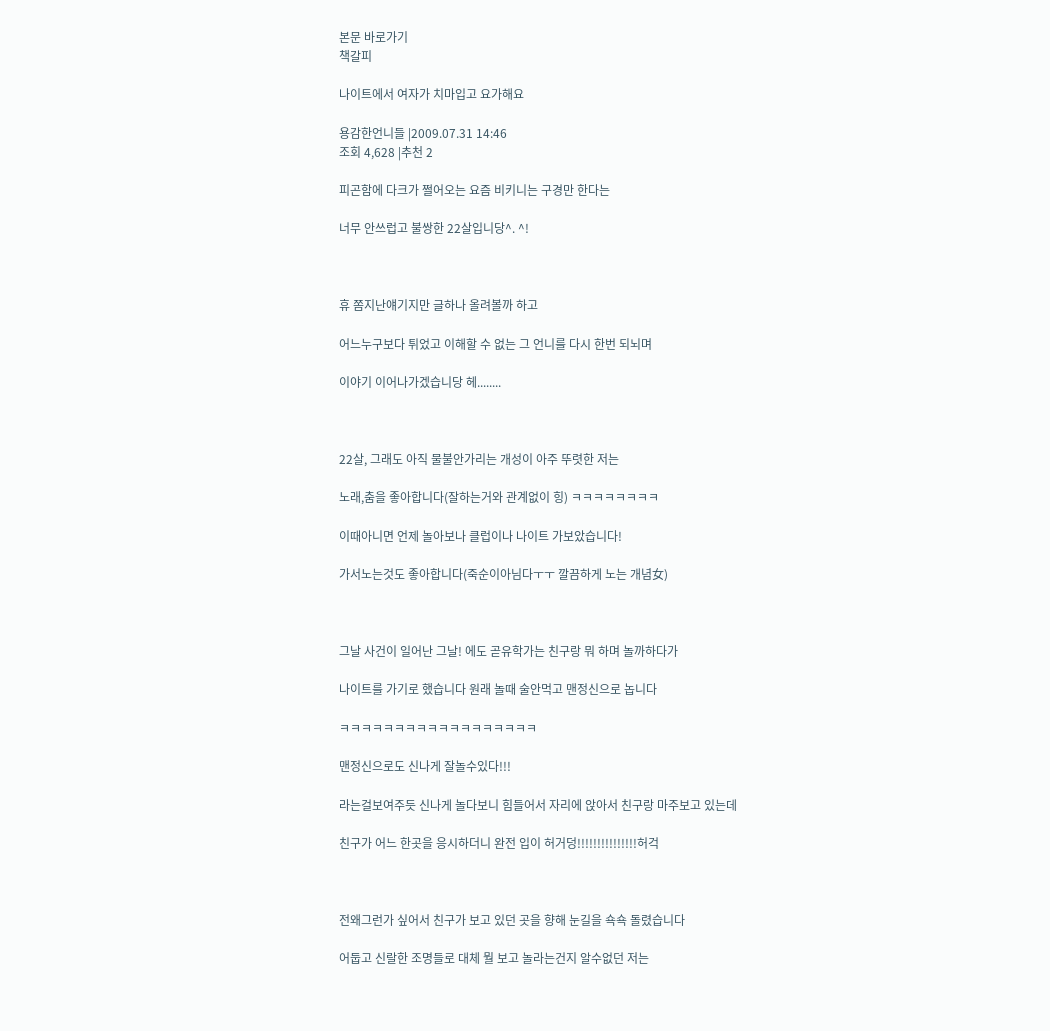본문 바로가기
책갈피

나이트에서 여자가 치마입고 요가해요

용감한언니들 |2009.07.31 14:46
조회 4,628 |추천 2

피곤함에 다크가 쩔어오는 요즘 비키니는 구경만 한다는

너무 안쓰럽고 불쌍한 22살입니당^. ^!



휴 쫌지난얘기지만 글하나 올려볼까 하고

어느누구보다 튀었고 이해할 수 없는 그 언니를 다시 한번 되뇌며

이야기 이어나가겠습니당 헤........



22살, 그래도 아직 물불안가리는 개성이 아주 뚜렷한 저는

노래,춤을 좋아합니다(잘하는거와 관계없이 힝) ㅋㅋㅋㅋㅋㅋㅋㅋ

이때아니면 언제 놀아보나 클럽이나 나이트 가보았습니다!

가서노는것도 좋아합니다(죽순이아님다ㅜㅜ 깔끔하게 노는 개념女)



그날 사건이 일어난 그날! 에도 곧유학가는 친구랑 뭐 하며 놀까하다가

나이트를 가기로 했습니다 원래 놀때 술안먹고 맨정신으로 놉니다

ㅋㅋㅋㅋㅋㅋㅋㅋㅋㅋㅋㅋㅋㅋㅋㅋㅋㅋ

맨정신으로도 신나게 잘놀수있다!!!

라는걸보여주듯 신나게 놀다보니 힘들어서 자리에 앉아서 친구랑 마주보고 있는데

친구가 어느 한곳을 응시하더니 완전 입이 허거덩!!!!!!!!!!!!!!!허걱



전왜그런가 싶어서 친구가 보고 있던 곳을 향해 눈길을 쇽쇽 돌렸습니다

어둡고 신랄한 조명들로 대체 뭘 보고 놀라는건지 알수없던 저는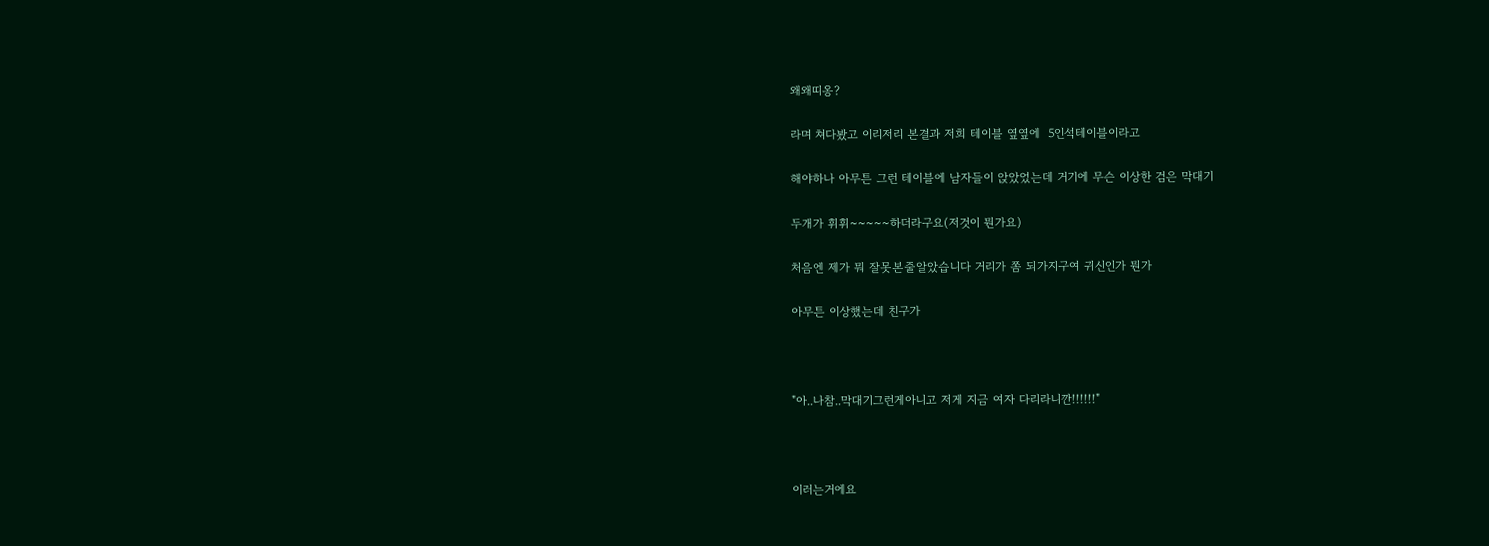왜왜띠옹?

라며 쳐다봤고 이리저리 본결과 저희 테이블 옆옆에  5인석테이블이라고

해야하나 아무튼 그런 테이블에 남자들이 앉았었는데 거기에 무슨 이상한 검은 막대기

두개가 휘휘~~~~~하더라구요(저것이 뭔가요)

처음엔 제가 뭐 잘못본줄알았습니다 거리가 쫌 되가지구여 귀신인가 뭔가

아무튼 이상했는데 친구가



"아..나참..막대기그런게아니고 저게 지금 여자 다리라니깐!!!!!!"



이러는거에요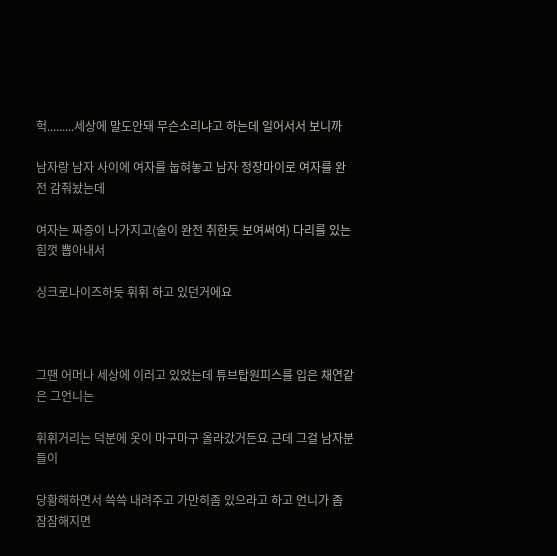헉.........세상에 말도안돼 무슨소리냐고 하는데 일어서서 보니까

남자랑 남자 사이에 여자를 눕혀놓고 남자 정장마이로 여자를 완전 감춰놨는데

여자는 짜증이 나가지고(술이 완전 취한듯 보여써여) 다리를 있는 힘껏 뽑아내서

싱크로나이즈하듯 휘휘 하고 있던거에요



그땐 어머나 세상에 이러고 있었는데 튜브탑원피스를 입은 채연같은 그언니는

휘휘거리는 덕분에 옷이 마구마구 올라갔거든요 근데 그걸 남자분들이

당황해하면서 쓱쓱 내려주고 가만히좀 있으라고 하고 언니가 좀 잠잠해지면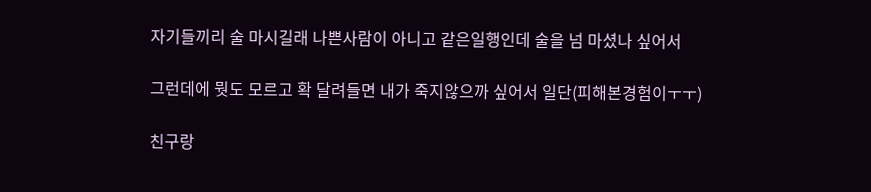자기들끼리 술 마시길래 나쁜사람이 아니고 같은일행인데 술을 넘 마셨나 싶어서

그런데에 뭣도 모르고 확 달려들면 내가 죽지않으까 싶어서 일단(피해본경험이ㅜㅜ)

친구랑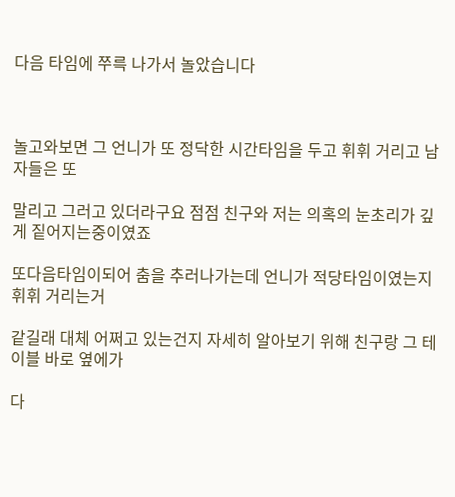다음 타임에 쭈륵 나가서 놀았습니다



놀고와보면 그 언니가 또 정닥한 시간타임을 두고 휘휘 거리고 남자들은 또

말리고 그러고 있더라구요 점점 친구와 저는 의혹의 눈초리가 깊게 짙어지는중이였죠

또다음타임이되어 춤을 추러나가는데 언니가 적당타임이였는지 휘휘 거리는거

같길래 대체 어쩌고 있는건지 자세히 알아보기 위해 친구랑 그 테이블 바로 옆에가

다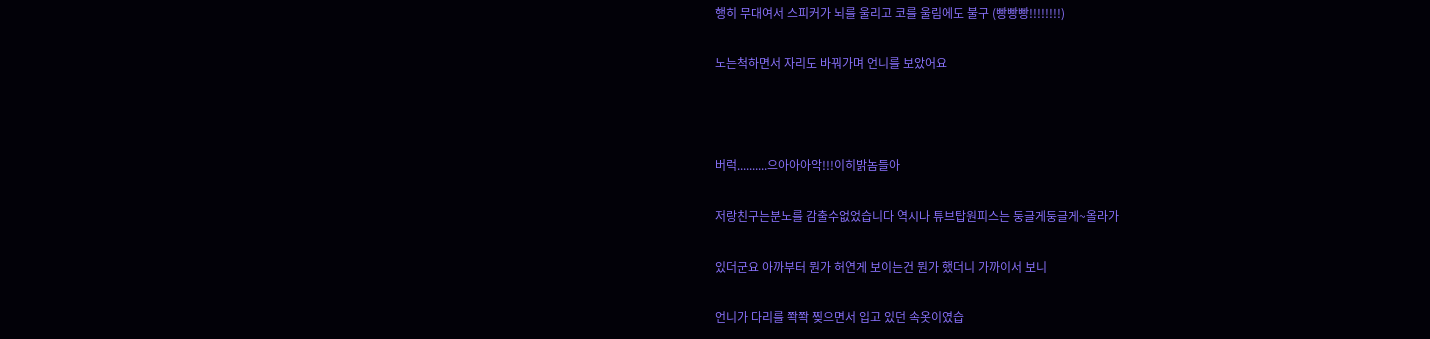행히 무대여서 스피커가 뇌를 울리고 코를 울림에도 불구 (빵빵빵!!!!!!!!)

노는척하면서 자리도 바꿔가며 언니를 보았어요



버럭..........으아아아악!!!이히밝놈들아

저랑친구는분노를 감출수없었습니다 역시나 튜브탑원피스는 둥글게둥글게~올라가

있더군요 아까부터 뭔가 허연게 보이는건 뭔가 했더니 가까이서 보니

언니가 다리를 쫙쫙 찢으면서 입고 있던 속옷이였습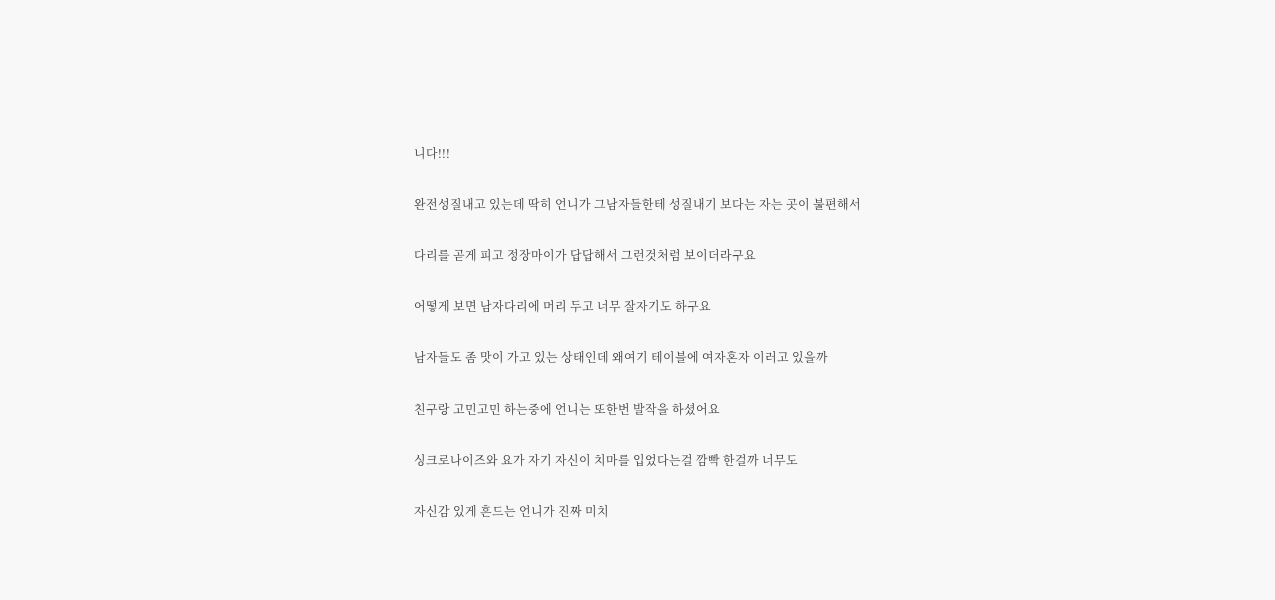니다!!!

완전성질내고 있는데 딱히 언니가 그남자들한테 성질내기 보다는 자는 곳이 불편해서

다리를 곧게 피고 정장마이가 답답해서 그런것처럼 보이더라구요

어떻게 보면 남자다리에 머리 두고 너무 잘자기도 하구요

남자들도 좀 맛이 가고 있는 상태인데 왜여기 테이블에 여자혼자 이러고 있을까

친구랑 고민고민 하는중에 언니는 또한번 발작을 하셨어요

싱크로나이즈와 요가 자기 자신이 치마를 입었다는걸 깜빡 한걸까 너무도

자신감 있게 흔드는 언니가 진짜 미치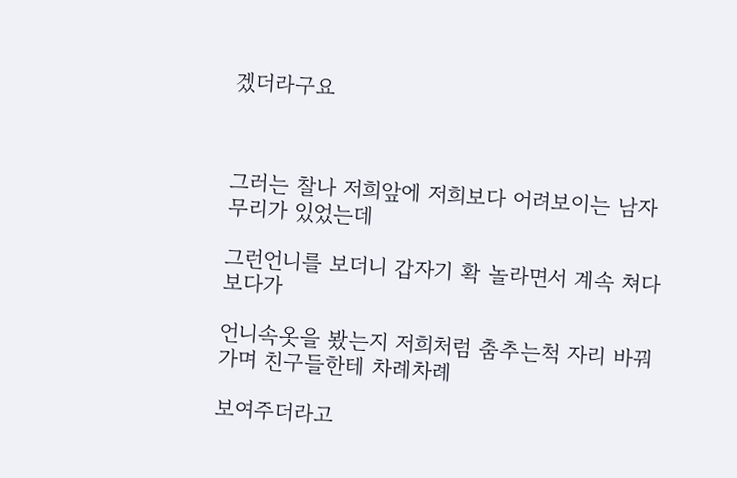겠더라구요



그러는 찰나 저희앞에 저희보다 어려보이는 남자무리가 있었는데

그런언니를 보더니 갑자기 확 놀라면서 계속 쳐다보다가

언니속옷을 봤는지 저희처럼 춤추는척 자리 바꿔가며 친구들한테 차례차례

보여주더라고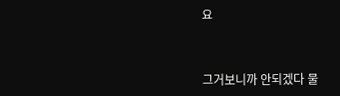요



그거보니까 안되겠다 물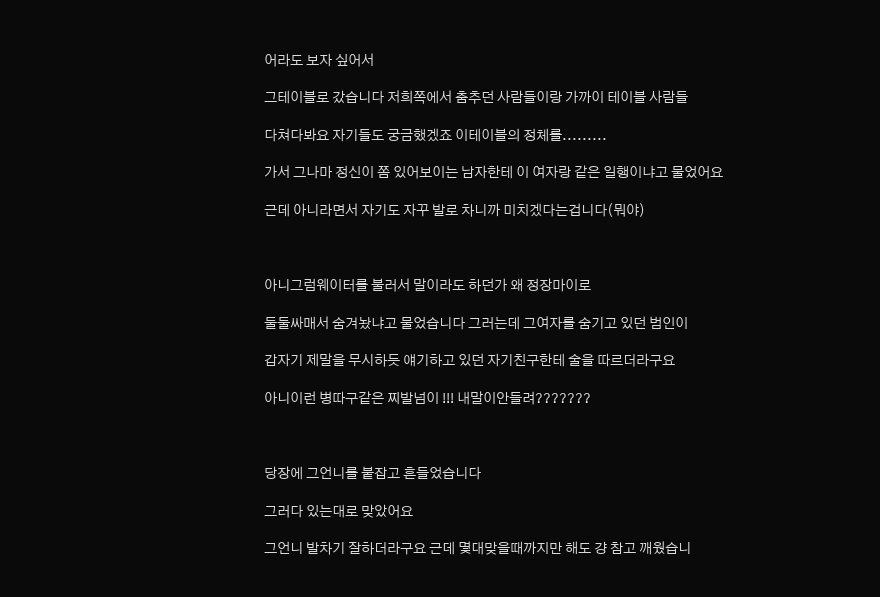어라도 보자 싶어서

그테이블로 갔습니다 저희쪽에서 춤추던 사람들이랑 가까이 테이블 사람들

다쳐다봐요 자기들도 궁금했겠죠 이테이블의 정체를.........

가서 그나마 정신이 쫌 있어보이는 남자한테 이 여자랑 같은 일행이냐고 물었어요

근데 아니라면서 자기도 자꾸 발로 차니까 미치겠다는겁니다(뭐야)



아니그럼웨이터를 불러서 말이라도 하던가 왜 정장마이로

둘둘싸매서 숨겨놨냐고 물었습니다 그러는데 그여자를 숨기고 있던 범인이

갑자기 제말을 무시하듯 얘기하고 있던 자기친구한테 술을 따르더라구요

아니이런 병따구같은 찌발넘이 !!! 내말이안들려???????



당장에 그언니를 붙잡고 흔들었습니다

그러다 있는대로 맞았어요

그언니 발차기 잘하더라구요 근데 몇대맞을때까지만 해도 걍 참고 깨웠습니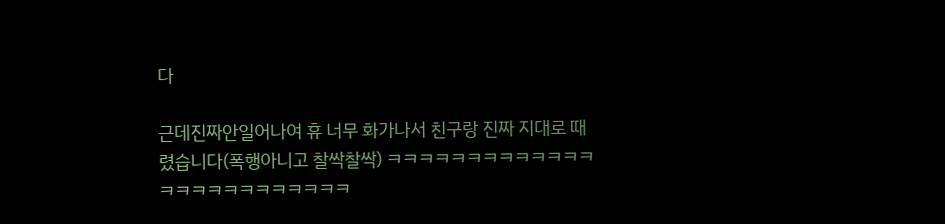다

근데진짜안일어나여 휴 너무 화가나서 친구랑 진짜 지대로 때렸습니다(폭행아니고 찰싹찰싹) ㅋㅋㅋㅋㅋㅋㅋㅋㅋㅋㅋㅋㅋㅋㅋㅋㅋㅋㅋㅋㅋㅋㅋㅋㅋ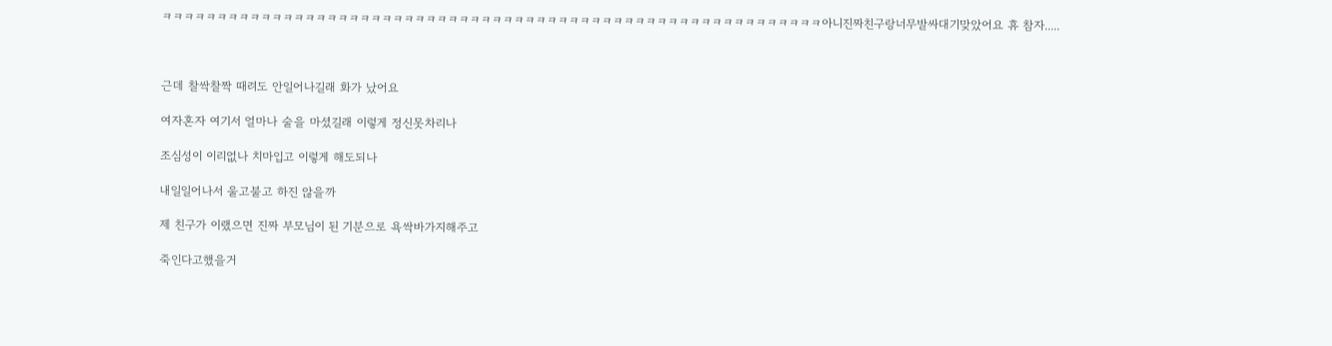ㅋㅋㅋㅋㅋㅋㅋㅋㅋㅋㅋㅋㅋㅋㅋㅋㅋㅋㅋㅋㅋㅋㅋㅋㅋㅋㅋㅋㅋㅋㅋㅋㅋㅋㅋㅋㅋㅋㅋㅋㅋㅋㅋㅋㅋㅋㅋㅋㅋㅋㅋㅋㅋㅋㅋㅋㅋㅋㅋㅋ아니진짜친구랑너무발싸대기맞았어요 휴 참자.....



근데 찰싹찰짝 때려도 안일어나길래 화가 났어요

여자혼자 여기서 얼마나 술을 마셨길래 이렇게 정신못차리나

조심성이 이리없나 치마입고 이렇게 해도되나

내일일어나서 울고불고 하진 않을까

제 친구가 이랬으면 진짜 부모님이 된 기분으로 욕싹바가지해주고

죽인다고했을거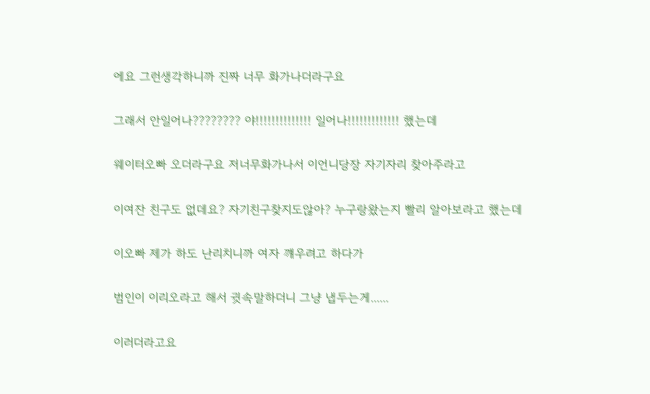에요 그런생각하니까 진짜 너무 화가나더라구요

그래서 안일어나???????? 야!!!!!!!!!!!!!! 일어나!!!!!!!!!!!!! 했는데

웨이터오빠 오더라구요 저너무화가나서 이언니당장 자기자리 찾아주라고

이여잔 친구도 없데요? 자기친구찾지도않아? 누구랑왔는지 빨리 알아보라고 했는데

이오빠 제가 하도 난리치니까 여자 꺠우려고 하다가

범인이 이리오라고 해서 귓속말하더니 그냥 냅두는게......

이러더라고요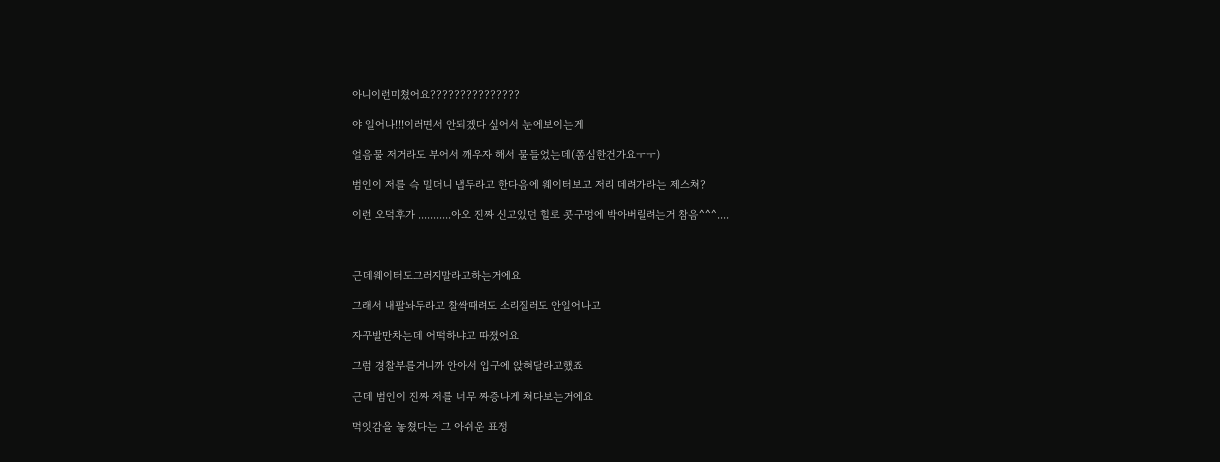아니이런미쳤어요???????????????

야 일어나!!!이러면서 안되겠다 싶어서 눈에보이는게

얼음물 저거라도 부어서 깨우자 해서 물들었는데(쫌심한건가요ㅜㅜ)

범인이 저를 슥 밀더니 냅두라고 한다음에 웨이터보고 저리 데려가라는 제스쳐?

이런 오덕후가 ...........아오 진짜 신고있던 힐로 콧구멍에 박아버릴려는거 참음^^^....



근데웨이터도그러지말라고하는거에요

그래서 내팔놔두라고 찰싹때려도 소리질러도 안일어나고

자꾸발만차는데 어떡하냐고 따졌어요

그럼 경찰부를거니까 안아서 입구에 앉혀달라고했죠

근데 범인이 진짜 저를 너무 짜증나게 쳐다보는거에요

먹잇감을 놓쳤다는 그 아쉬운 표정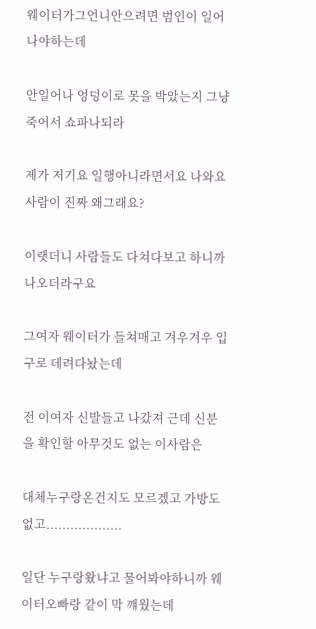웨이터가그언니안으려면 범인이 일어나야하는데

안일어나 엉덩이로 못을 박았는지 그냥죽어서 쇼파나되라

제가 저기요 일행아니라면서요 나와요 사람이 진짜 왜그래요?

이랫더니 사람들도 다쳐다보고 하니까 나오더라구요

그여자 웨이터가 들쳐매고 겨우겨우 입구로 데려다놨는데

전 이여자 신발들고 나갔져 근데 신분을 확인할 아무것도 없는 이사람은

대체누구랑온건지도 모르겠고 가방도 없고...................

일단 누구랑왔냐고 물어봐야하니까 웨이터오빠랑 같이 막 꺠웠는데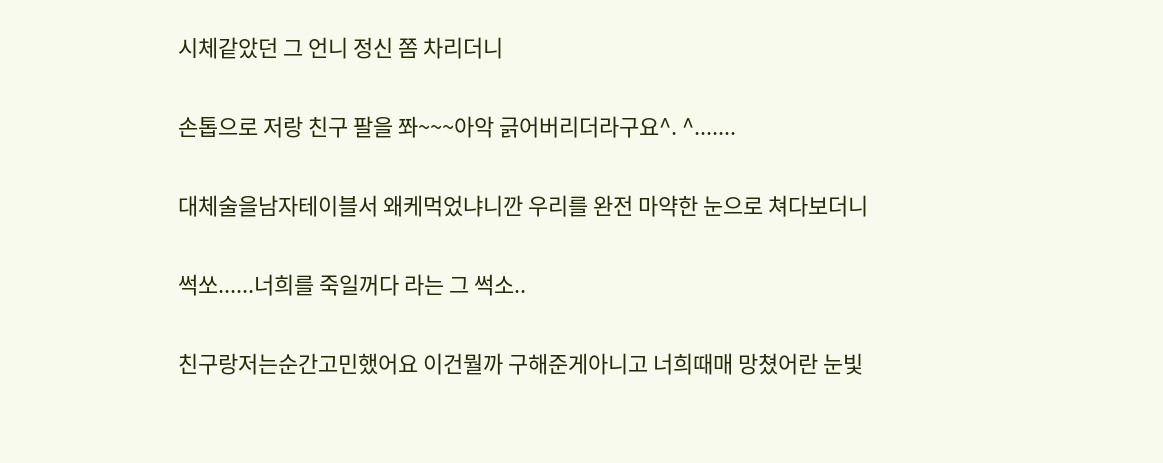시체같았던 그 언니 정신 쫌 차리더니

손톱으로 저랑 친구 팔을 쫘~~~아악 긁어버리더라구요^. ^.......

대체술을남자테이블서 왜케먹었냐니깐 우리를 완전 마약한 눈으로 쳐다보더니

썩쏘......너희를 죽일꺼다 라는 그 썩소..

친구랑저는순간고민했어요 이건뭘까 구해준게아니고 너희때매 망쳤어란 눈빛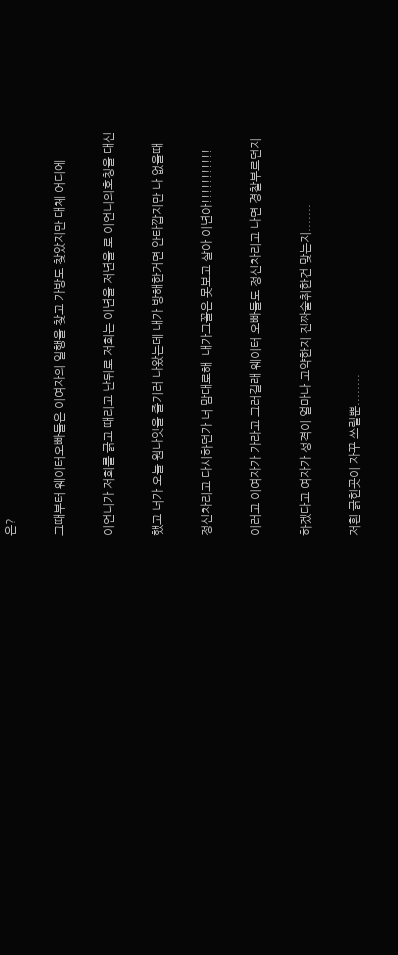은?

그때부터 웨이터오빠들은 이여자의 일행을 찾고 가방도 찾았지만 대체 어디에

이언니가 저희를 긁고 때리고 난뒤로 저희는 이년을 저년을 로 이언니의호칭을 대신

했고 너가 오늘 원나잇을 즐기러 나왔는데 내가 방해한거면 안타깝지만 나 없을때

정신차리고 다시하던가 너 맘대로해  내가그꼴은 못보고 살아 이년아!!!!!!!!!!!

이러고 이여자가 가라고 그러길래 웨이터 오빠들도 정신차리고 나면 경찰부르던지

하겠다고 여자가 성격이 얼마나 고약한지 진짜술취한건 맞는지.......

저흰 긁힌곳이 자꾸 쓰릴뿐........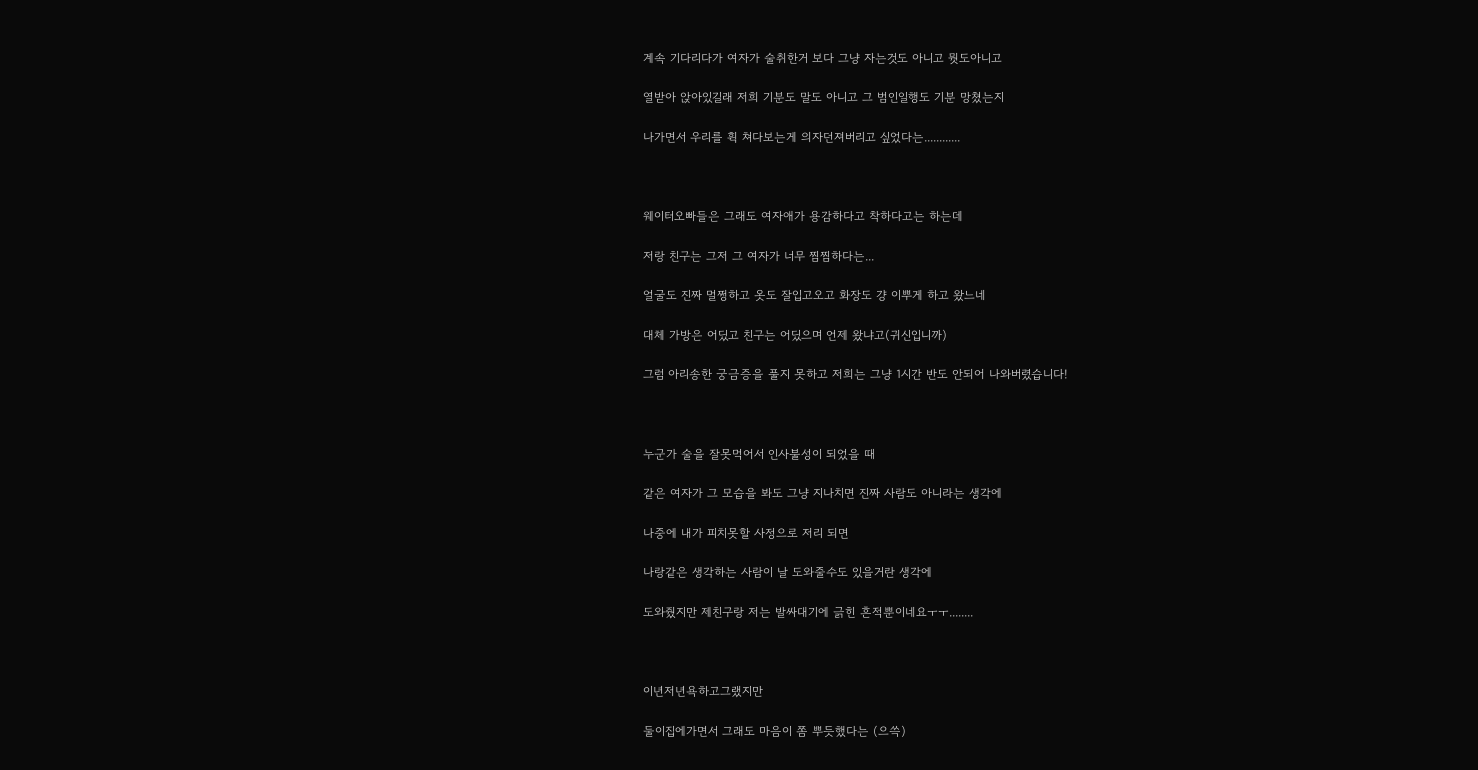계속 기다리다가 여자가 술취한거 보다 그냥 자는것도 아니고 뭣도아니고

열받아 앉아있길래 저희 기분도 말도 아니고 그 범인일행도 기분 망쳤는지

나가면서 우리를 휙 쳐다보는게 의자던져버리고 싶었다는............



웨이터오빠들은 그래도 여자애가 용감하다고 착하다고는 하는데

저랑 친구는 그저 그 여자가 너무 찜찜하다는...

얼굴도 진짜 멀쩡하고 옷도 잘입고오고 화장도 걍 이뿌게 하고 왔느네

대체 가방은 어딨고 친구는 어딨으며 언제 왔냐고(귀신입니까)

그럼 아리송한 궁금증을 풀지 못하고 저희는 그냥 1시간 반도 안되어 나와버렸습니다!



누군가 술을 잘못먹어서 인사불성이 되었을 때

같은 여자가 그 모습을 봐도 그냥 지나치면 진짜 사람도 아니라는 생각에

나중에 내가 피치못할 사정으로 저리 되면

나랑같은 생각하는 사람이 날 도와줄수도 있을거란 생각에

도와줬지만 제친구랑 저는 발싸대기에 긁힌 흔적뿐이네요ㅜㅜ........



이년저년욕하고그랬지만

둘이집에가면서 그래도 마음이 쫌 뿌듯했다는 (으쓱)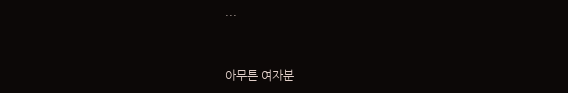...



아무튼 여자분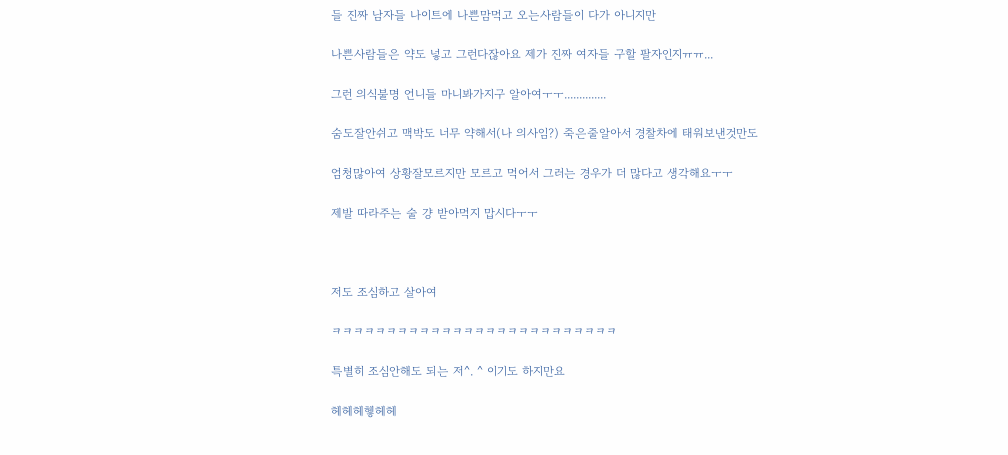들 진짜 남자들 나이트에 나쁜맘먹고 오는사람들이 다가 아니지만

나쁜사람들은 약도 넣고 그런다잖아요 제가 진짜 여자들 구할 팔자인지ㅠㅠ...

그런 의식불명 언니들 마니봐가지구 알아여ㅜㅜ..............

숨도잘안쉬고 맥박도 너무 약해서(나 의사임?) 죽은줄알아서 경찰차에 태워보낸것만도

엄청많아여 상황잘모르지만 모르고 먹어서 그러는 경우가 더 많다고 생각해요ㅜㅜ

제발 따라주는 술 걍 받아먹지 맙시다ㅜㅜ



저도 조심하고 살아여

ㅋㅋㅋㅋㅋㅋㅋㅋㅋㅋㅋㅋㅋㅋㅋㅋㅋㅋㅋㅋㅋㅋㅋㅋㅋㅋ

특별히 조심안해도 되는 저^. ^ 이기도 하지만요

헤헤헤헿헤헤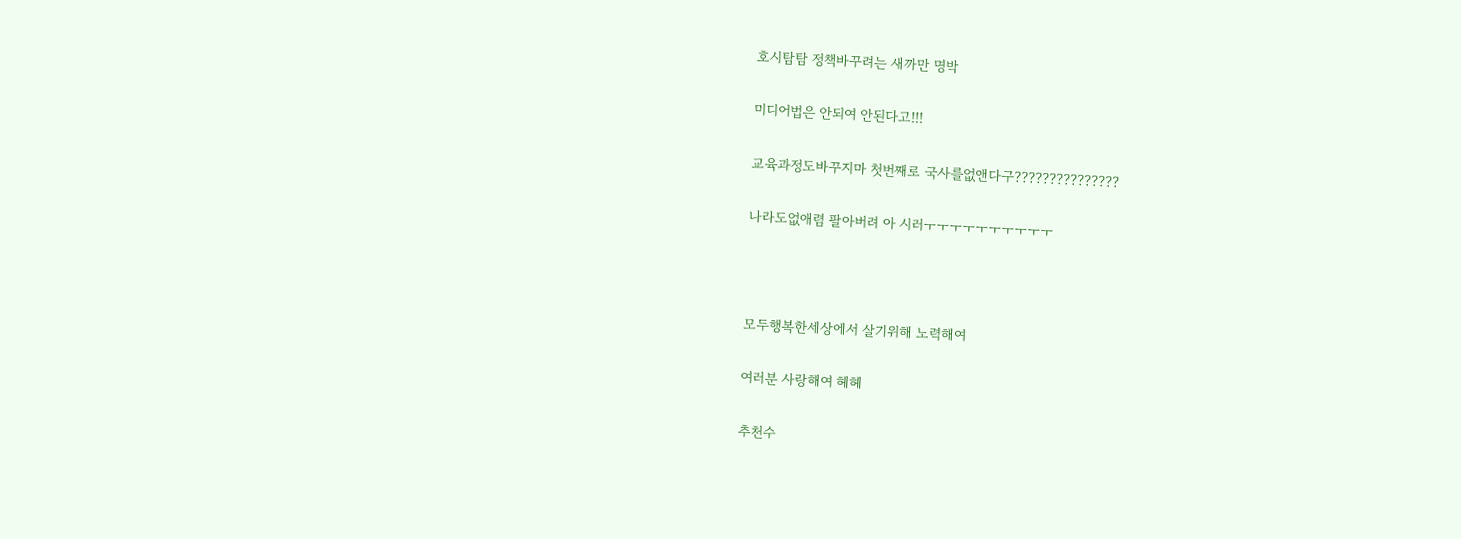호시탐탐 정책바꾸려는 새까만 명박

미디어법은 안되여 안된다고!!!

교육과정도바꾸지마 첫번째로 국사를없앤다구???????????????

나라도없애렴 팔아버려 아 시러ㅜㅜㅜㅜㅜㅜㅜㅜㅜㅜ



모두행복한세상에서 살기위해 노력해여

여러분 사랑해여 헤헤

추천수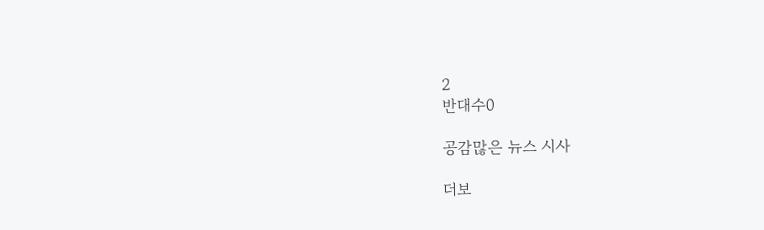2
반대수0

공감많은 뉴스 시사

더보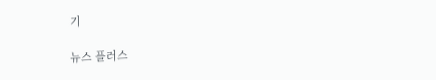기

뉴스 플러스